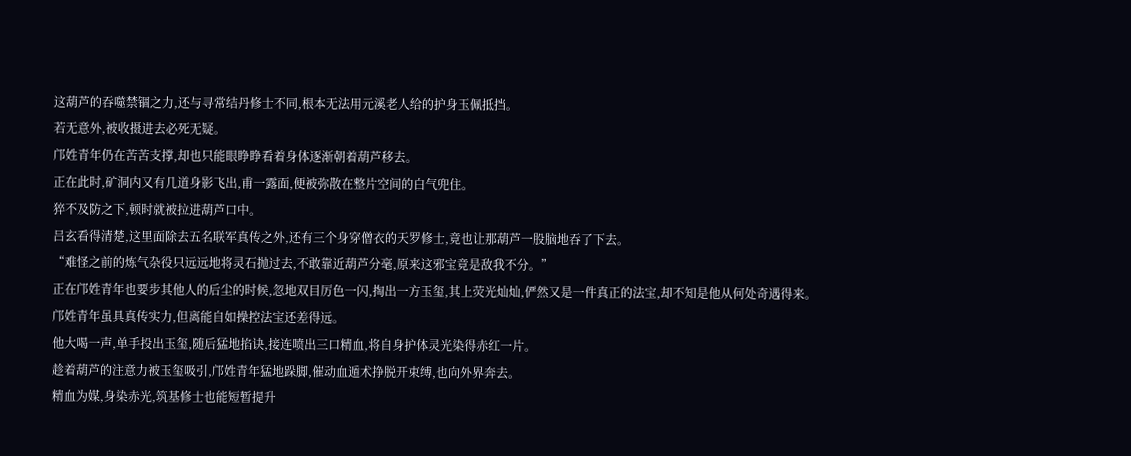这葫芦的吞噬禁锢之力,还与寻常结丹修士不同,根本无法用元溪老人给的护身玉佩抵挡。
若无意外,被收摄进去必死无疑。
邝姓青年仍在苦苦支撑,却也只能眼睁睁看着身体逐渐朝着葫芦移去。
正在此时,矿洞内又有几道身影飞出,甫一露面,便被弥散在整片空间的白气兜住。
猝不及防之下,顿时就被拉进葫芦口中。
吕玄看得清楚,这里面除去五名联军真传之外,还有三个身穿僧衣的天罗修士,竟也让那葫芦一股脑地吞了下去。
“难怪之前的炼气杂役只远远地将灵石抛过去,不敢靠近葫芦分毫,原来这邪宝竟是敌我不分。”
正在邝姓青年也要步其他人的后尘的时候,忽地双目厉色一闪,掏出一方玉玺,其上荧光灿灿,俨然又是一件真正的法宝,却不知是他从何处奇遇得来。
邝姓青年虽具真传实力,但离能自如操控法宝还差得远。
他大喝一声,单手投出玉玺,随后猛地掐诀,接连喷出三口精血,将自身护体灵光染得赤红一片。
趁着葫芦的注意力被玉玺吸引,邝姓青年猛地跺脚,催动血遁术挣脱开束缚,也向外界奔去。
精血为媒,身染赤光,筑基修士也能短暂提升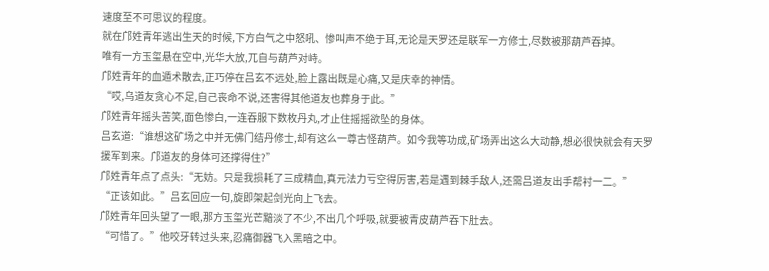速度至不可思议的程度。
就在邝姓青年逃出生天的时候,下方白气之中怒吼、惨叫声不绝于耳,无论是天罗还是联军一方修士,尽数被那葫芦吞掉。
唯有一方玉玺悬在空中,光华大放,兀自与葫芦对峙。
邝姓青年的血遁术散去,正巧停在吕玄不远处,脸上露出既是心痛,又是庆幸的神情。
“哎,乌道友贪心不足,自己丧命不说,还害得其他道友也葬身于此。”
邝姓青年摇头苦笑,面色惨白,一连吞服下数枚丹丸,才止住摇摇欲坠的身体。
吕玄道:“谁想这矿场之中并无佛门结丹修士,却有这么一尊古怪葫芦。如今我等功成,矿场弄出这么大动静,想必很快就会有天罗援军到来。邝道友的身体可还撑得住?”
邝姓青年点了点头:“无妨。只是我损耗了三成精血,真元法力亏空得厉害,若是遇到棘手敌人,还需吕道友出手帮衬一二。”
“正该如此。”吕玄回应一句,旋即架起剑光向上飞去。
邝姓青年回头望了一眼,那方玉玺光芒黯淡了不少,不出几个呼吸,就要被青皮葫芦吞下肚去。
“可惜了。”他咬牙转过头来,忍痛御器飞入黑暗之中。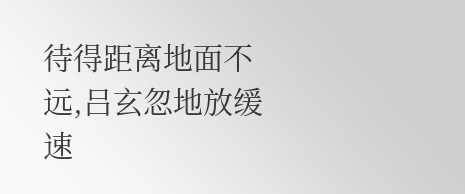待得距离地面不远,吕玄忽地放缓速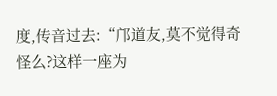度,传音过去:“邝道友,莫不觉得奇怪么?这样一座为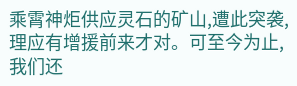乘霄神炬供应灵石的矿山,遭此突袭,理应有增援前来才对。可至今为止,我们还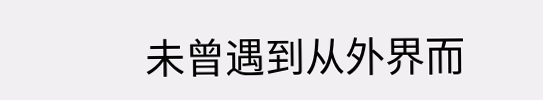未曾遇到从外界而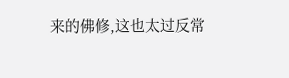来的佛修,这也太过反常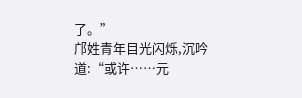了。”
邝姓青年目光闪烁,沉吟道:“或许……元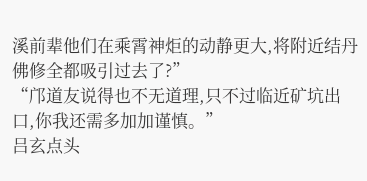溪前辈他们在乘霄神炬的动静更大,将附近结丹佛修全都吸引过去了?”
“邝道友说得也不无道理,只不过临近矿坑出口,你我还需多加加谨慎。”
吕玄点头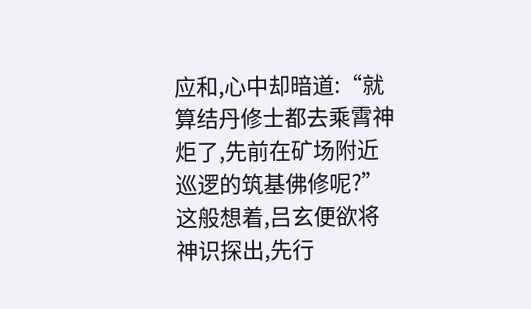应和,心中却暗道:“就算结丹修士都去乘霄神炬了,先前在矿场附近巡逻的筑基佛修呢?”
这般想着,吕玄便欲将神识探出,先行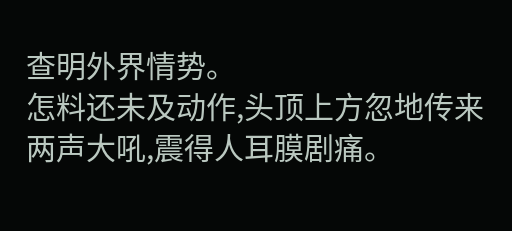查明外界情势。
怎料还未及动作,头顶上方忽地传来两声大吼,震得人耳膜剧痛。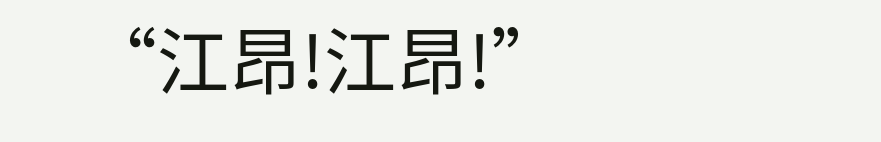“江昂!江昂!”